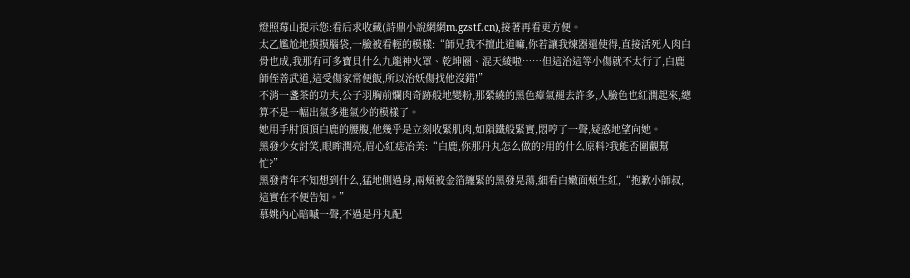燈照莓山提示您:看后求收藏(詩鼎小說網網m.gzstf.cn),接著再看更方便。
太乙尷尬地摸摸腦袋,一臉被看輕的模樣:“師兄我不擅此道嘛,你若讓我煉器還使得,直接活死人肉白骨也成,我那有可多寶貝什么九龍神火罩、乾坤圈、混天綾啦……但這治這等小傷就不太行了,白鹿師侄善武道,這受傷家常便飯,所以治妖傷找他沒錯!”
不消一盞茶的功夫,公子羽胸前爛肉奇跡般地變粉,那縈繞的黑色瘴氣褪去許多,人臉色也紅潤起來,總算不是一幅出氣多進氣少的模樣了。
她用手肘頂頂白鹿的腰腹,他幾乎是立刻收緊肌肉,如隕鐵般緊實,悶哼了一聲,疑惑地望向她。
黑發少女討笑,眼眸潤亮,眉心紅痣冶美:“白鹿,你那丹丸怎么做的?用的什么原料?我能否圍觀幫忙?”
黑發青年不知想到什么,猛地側過身,兩頰被金箔纏緊的黑發晃蕩,細看白嫩面頰生紅,“抱歉小師叔,這實在不便告知。”
慕姚內心暗嘁一聲,不過是丹丸配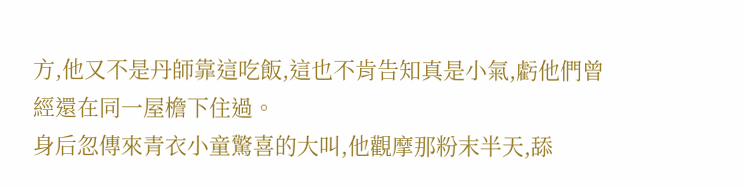方,他又不是丹師靠這吃飯,這也不肯告知真是小氣,虧他們曾經還在同一屋檐下住過。
身后忽傳來青衣小童驚喜的大叫,他觀摩那粉末半天,舔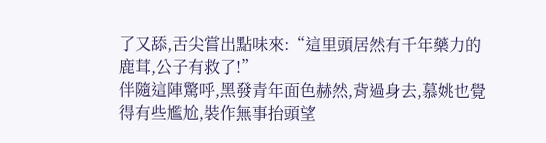了又舔,舌尖嘗出點味來:“這里頭居然有千年藥力的鹿茸,公子有救了!”
伴隨這陣驚呼,黑發青年面色赫然,背過身去,慕姚也覺得有些尷尬,裝作無事抬頭望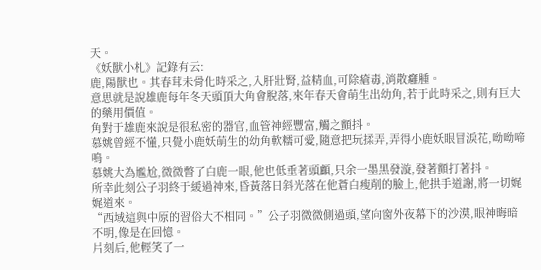天。
《妖獸小札》記錄有云:
鹿,陽獸也。其春茸未骨化時采之,入肝壯腎,益精血,可除瘡毒,消散癰腫。
意思就是說雄鹿每年冬天頭頂大角會脫落,來年春天會萌生出幼角,若于此時采之,則有巨大的藥用價值。
角對于雄鹿來說是很私密的器官,血管神經豐富,觸之顫抖。
慕姚曾經不懂,只覺小鹿妖萌生的幼角軟糯可愛,隨意把玩揉弄,弄得小鹿妖眼冒淚花,呦呦啼鳴。
慕姚大為尷尬,微微瞥了白鹿一眼,他也低垂著頭顱,只余一墨黑發漩,發著顫打著抖。
所幸此刻公子羽終于緩過神來,昏黃落日斜光落在他蒼白瘦削的臉上,他拱手道謝,將一切娓娓道來。
“西域這與中原的習俗大不相同。”公子羽微微側過頭,望向窗外夜幕下的沙漠,眼神晦暗不明,像是在回憶。
片刻后,他輕笑了一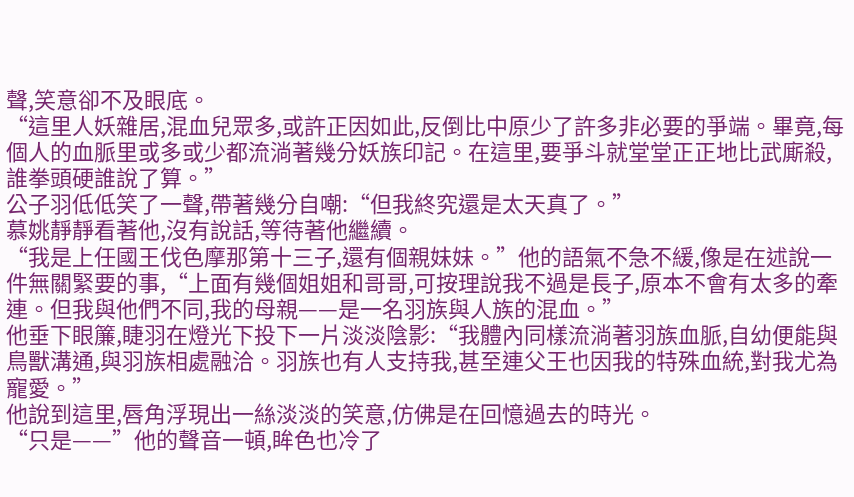聲,笑意卻不及眼底。
“這里人妖雜居,混血兒眾多,或許正因如此,反倒比中原少了許多非必要的爭端。畢竟,每個人的血脈里或多或少都流淌著幾分妖族印記。在這里,要爭斗就堂堂正正地比武廝殺,誰拳頭硬誰說了算。”
公子羽低低笑了一聲,帶著幾分自嘲:“但我終究還是太天真了。”
慕姚靜靜看著他,沒有說話,等待著他繼續。
“我是上任國王伐色摩那第十三子,還有個親妹妹。”他的語氣不急不緩,像是在述說一件無關緊要的事,“上面有幾個姐姐和哥哥,可按理說我不過是長子,原本不會有太多的牽連。但我與他們不同,我的母親——是一名羽族與人族的混血。”
他垂下眼簾,睫羽在燈光下投下一片淡淡陰影:“我體內同樣流淌著羽族血脈,自幼便能與鳥獸溝通,與羽族相處融洽。羽族也有人支持我,甚至連父王也因我的特殊血統,對我尤為寵愛。”
他說到這里,唇角浮現出一絲淡淡的笑意,仿佛是在回憶過去的時光。
“只是——”他的聲音一頓,眸色也冷了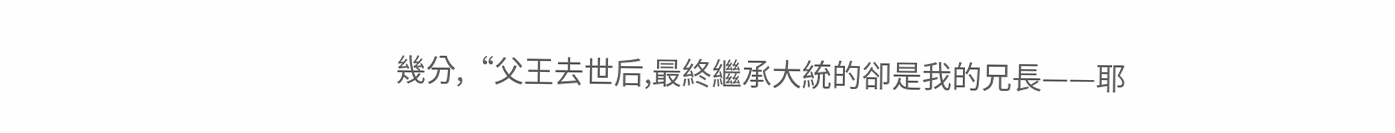幾分,“父王去世后,最終繼承大統的卻是我的兄長——耶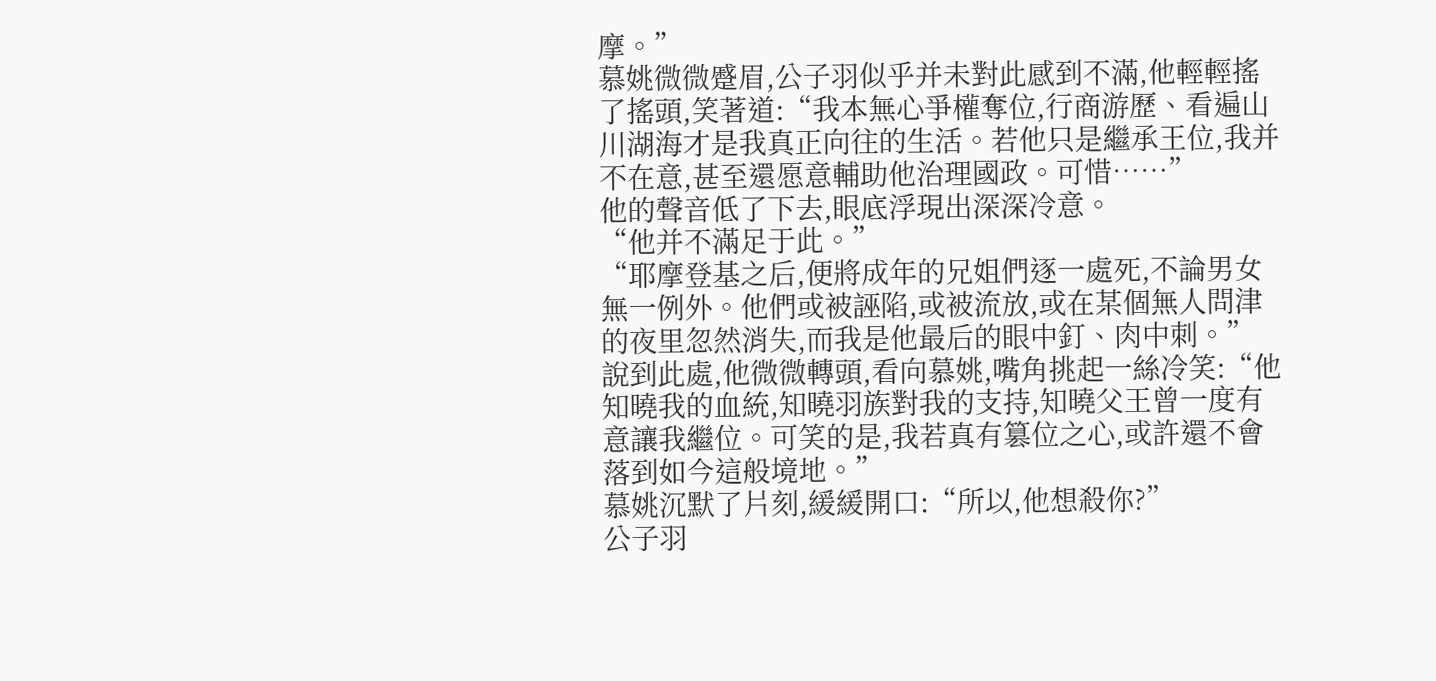摩。”
慕姚微微蹙眉,公子羽似乎并未對此感到不滿,他輕輕搖了搖頭,笑著道:“我本無心爭權奪位,行商游歷、看遍山川湖海才是我真正向往的生活。若他只是繼承王位,我并不在意,甚至還愿意輔助他治理國政。可惜……”
他的聲音低了下去,眼底浮現出深深冷意。
“他并不滿足于此。”
“耶摩登基之后,便將成年的兄姐們逐一處死,不論男女無一例外。他們或被誣陷,或被流放,或在某個無人問津的夜里忽然消失,而我是他最后的眼中釘、肉中刺。”
說到此處,他微微轉頭,看向慕姚,嘴角挑起一絲冷笑:“他知曉我的血統,知曉羽族對我的支持,知曉父王曾一度有意讓我繼位。可笑的是,我若真有篡位之心,或許還不會落到如今這般境地。”
慕姚沉默了片刻,緩緩開口:“所以,他想殺你?”
公子羽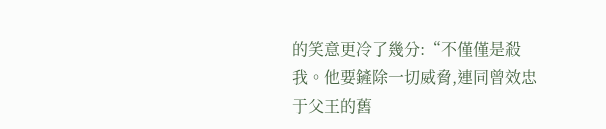的笑意更冷了幾分:“不僅僅是殺我。他要鏟除一切威脅,連同曾效忠于父王的舊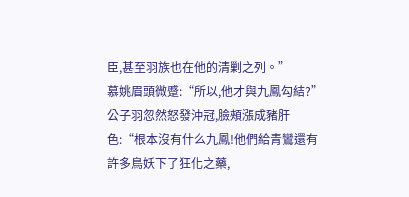臣,甚至羽族也在他的清剿之列。”
慕姚眉頭微蹙:“所以,他才與九鳳勾結?”
公子羽忽然怒發沖冠,臉頰漲成豬肝色:“根本沒有什么九鳳!他們給青鸞還有許多鳥妖下了狂化之藥,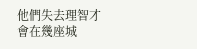他們失去理智才會在幾座城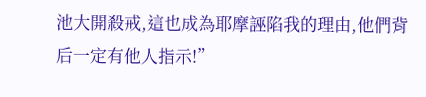池大開殺戒,這也成為耶摩誣陷我的理由,他們背后一定有他人指示!”